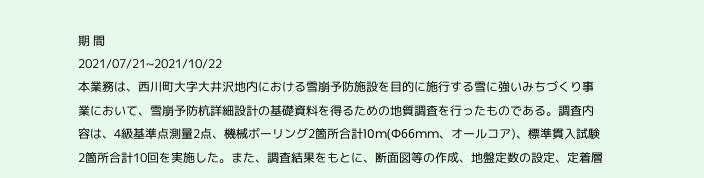期 間
2021/07/21~2021/10/22
本業務は、西川町大字大井沢地内における雪崩予防施設を目的に施行する雪に強いみちづくり事業において、雪崩予防杭詳細設計の基礎資料を得るための地質調査を行ったものである。調査内容は、4級基準点測量2点、機械ボーリング2箇所合計10m(Φ66mm、オールコア)、標準貫入試験2箇所合計10回を実施した。また、調査結果をもとに、断面図等の作成、地盤定数の設定、定着層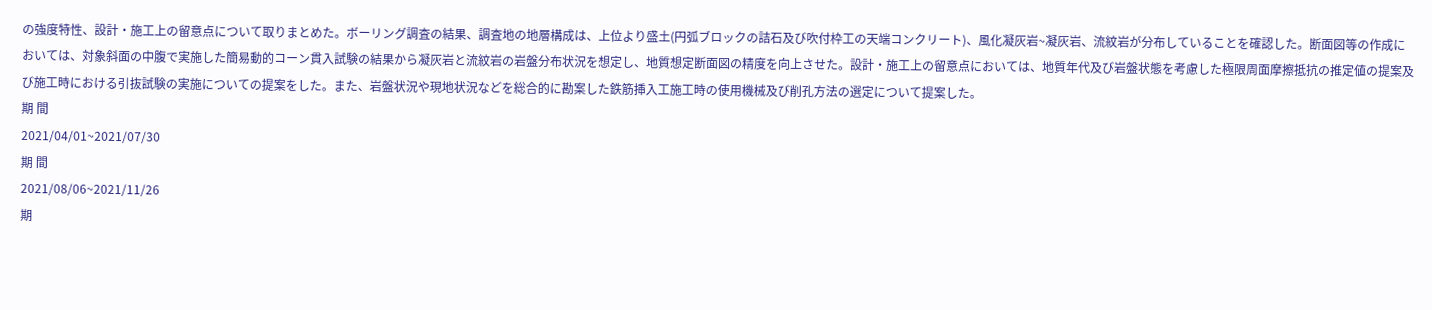の強度特性、設計・施工上の留意点について取りまとめた。ボーリング調査の結果、調査地の地層構成は、上位より盛土(円弧ブロックの詰石及び吹付枠工の天端コンクリート)、風化凝灰岩~凝灰岩、流紋岩が分布していることを確認した。断面図等の作成においては、対象斜面の中腹で実施した簡易動的コーン貫入試験の結果から凝灰岩と流紋岩の岩盤分布状況を想定し、地質想定断面図の精度を向上させた。設計・施工上の留意点においては、地質年代及び岩盤状態を考慮した極限周面摩擦抵抗の推定値の提案及び施工時における引抜試験の実施についての提案をした。また、岩盤状況や現地状況などを総合的に勘案した鉄筋挿入工施工時の使用機械及び削孔方法の選定について提案した。
期 間
2021/04/01~2021/07/30
期 間
2021/08/06~2021/11/26
期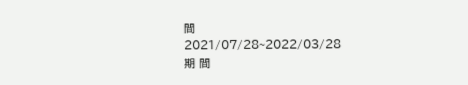間
2021/07/28~2022/03/28
期 間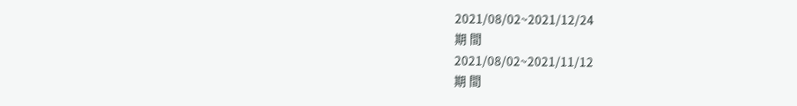2021/08/02~2021/12/24
期 間
2021/08/02~2021/11/12
期 間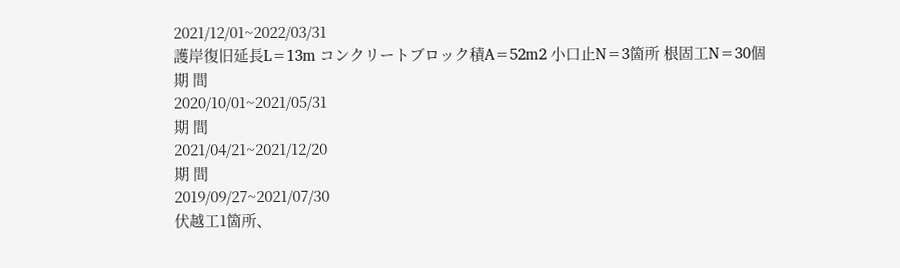2021/12/01~2022/03/31
護岸復旧延長L=13m コンクリートブロック積A=52m2 小口止N=3箇所 根固工N=30個
期 間
2020/10/01~2021/05/31
期 間
2021/04/21~2021/12/20
期 間
2019/09/27~2021/07/30
伏越工1箇所、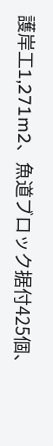護岸工1,271m2、魚道ブロック据付425個、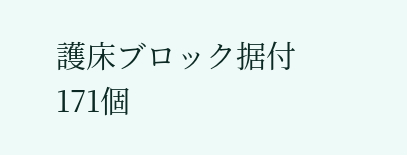護床ブロック据付171個